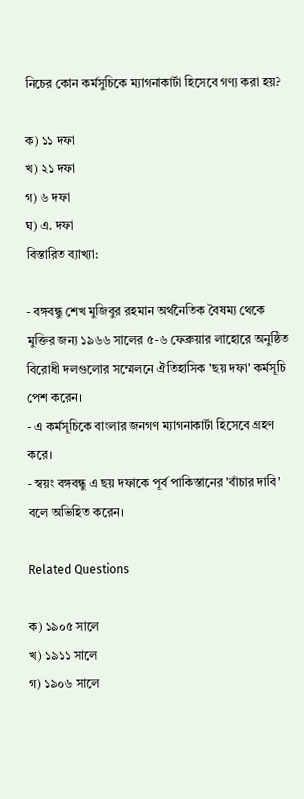নিচের কোন কর্মসুচিকে ম্যাগনাকার্টা হিসেবে গণ্য করা হয়?

ক) ১১ দফা
খ) ২১ দফা
গ) ৬ দফা
ঘ) এ. দফা
বিস্তারিত ব্যাখ্যা:

- বঙ্গবন্ধু শেখ মুজিবুর রহমান অর্থনৈতিক বৈষম্য থেকে মুক্তির জন্য ১৯৬৬ সালের ৫-৬ ফেব্রুয়ার লাহোরে অনুষ্ঠিত বিরোধী দলগুলোর সম্মেলনে ঐতিহাসিক 'ছয় দফা' কর্মসূচি পেশ করেন।
- এ কর্মসূচিকে বাংলার জনগণ ম্যাগনাকার্টা হিসেবে গ্রহণ করে।
- স্বয়ং বঙ্গবন্ধু এ ছয় দফাকে পূর্ব পাকিস্তানের 'বাঁচার দাবি' বলে অভিহিত করেন।

Related Questions

ক) ১৯০৫ সালে
খ) ১৯১১ সালে
গ) ১৯০৬ সালে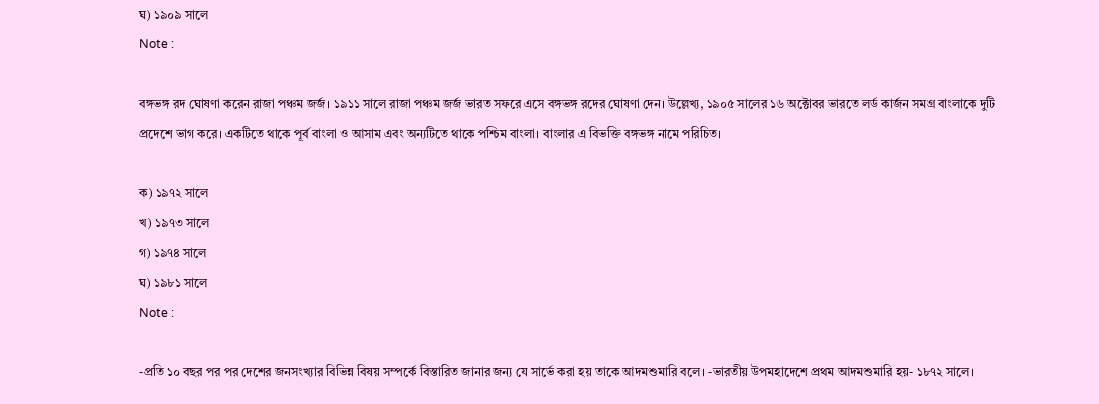ঘ) ১৯০৯ সালে
Note :

বঙ্গভঙ্গ রদ ঘোষণা করেন রাজা পঞ্চম জর্জ। ১৯১১ সালে রাজা পঞ্চম জর্জ ভারত সফরে এসে বঙ্গভঙ্গ রদের ঘোষণা দেন। উল্লেখ্য, ১৯০৫ সালের ১৬ অক্টোবর ভারতে লর্ড কার্জন সমগ্র বাংলাকে দুটি প্রদেশে ভাগ করে। একটিতে থাকে পূর্ব বাংলা ও আসাম এবং অন্যটিতে থাকে পশ্চিম বাংলা। বাংলার এ বিভক্তি বঙ্গভঙ্গ নামে পরিচিত।

ক) ১৯৭২ সালে
খ) ১৯৭৩ সালে
গ) ১৯৭৪ সালে
ঘ) ১৯৮১ সালে
Note :

-প্রতি ১০ বছর পর পর দেশের জনসংখ্যার বিভিন্ন বিষয় সম্পর্কে বিস্তারিত জানার জন্য যে সার্ভে করা হয় তাকে আদমশুমারি বলে। -ভারতীয় উপমহাদেশে প্রথম আদমশুমারি হয়- ১৮৭২ সালে।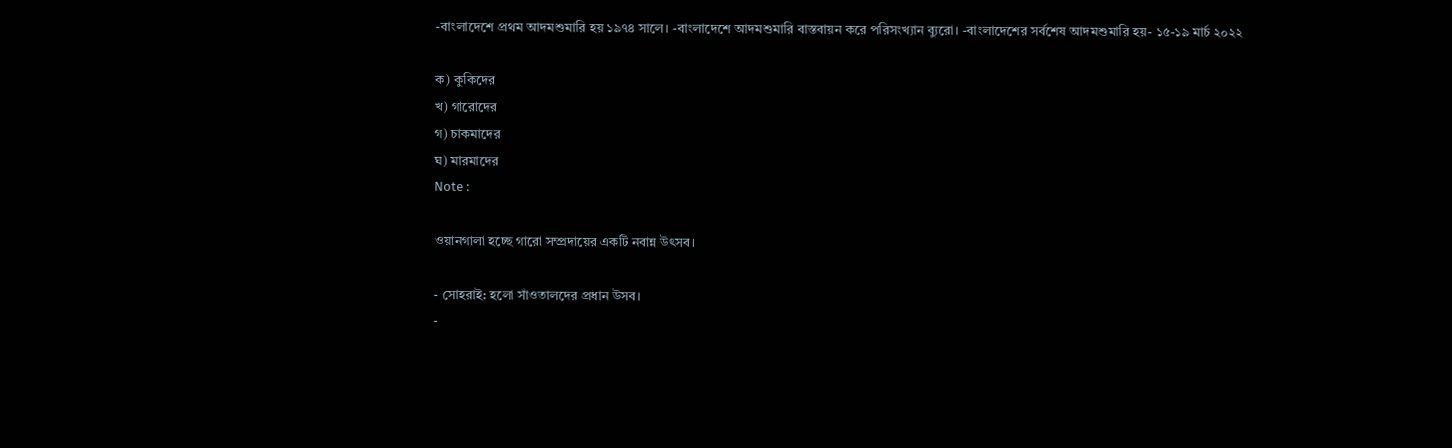-বাংলাদেশে প্রথম আদমশুমারি হয় ১৯৭৪ সালে। -বাংলাদেশে আদমশুমারি বাস্তবায়ন করে পরিসংখ্যান ব্যুরো। -বাংলাদেশের সর্বশেষ আদমশুমারি হয়- ১৫-১৯ মার্চ ২০২২

ক) কুকিদের
খ) গারোদের
গ) চাকমাদের
ঘ) মারমাদের
Note :

ওয়ানগালা হচ্ছে গারো সম্প্রদায়ের একটি নবান্ন উৎসব।

- সোহরাই: হলো সাঁওতালদের প্রধান উসব।
-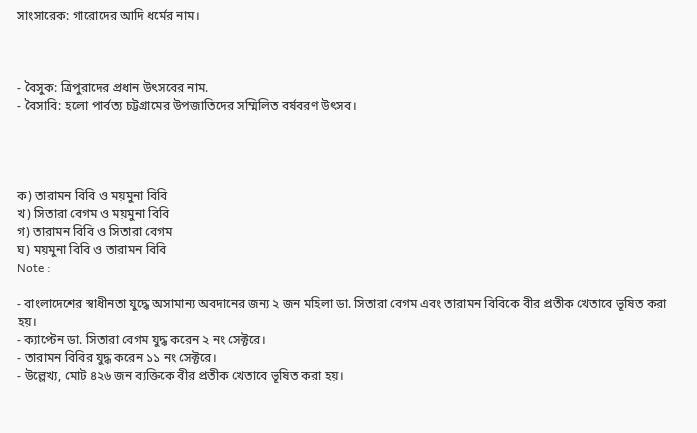সাংসারেক: গারোদের আদি ধর্মের নাম।



- বৈসুক: ত্রিপুরাদের প্রধান উৎসবের নাম.
- বৈসাবি: হলো পার্বত্য চট্টগ্রামের উপজাতিদের সম্মিলিত বর্ষবরণ উৎসব।




ক) তারামন বিবি ও ময়মুনা বিবি
খ) সিতারা বেগম ও ময়মুনা বিবি
গ) তারামন বিবি ও সিতারা বেগম
ঘ) ময়মুনা বিবি ও তারামন বিবি
Note :

- বাংলাদেশের স্বাধীনতা যুদ্ধে অসামান্য অবদানের জন্য ২ জন মহিলা ডা. সিতারা বেগম এবং তারামন বিবিকে বীর প্রতীক খেতাবে ভূষিত করা হয়।
- ক্যাপ্টেন ডা. সিতারা বেগম যুদ্ধ করেন ২ নং সেক্টরে।
- তারামন বিবির যুদ্ধ করেন ১১ নং সেক্টরে।
- উল্লেখ্য, মোট ৪২৬ জন ব্যক্তিকে বীর প্রতীক খেতাবে ভূষিত করা হয়।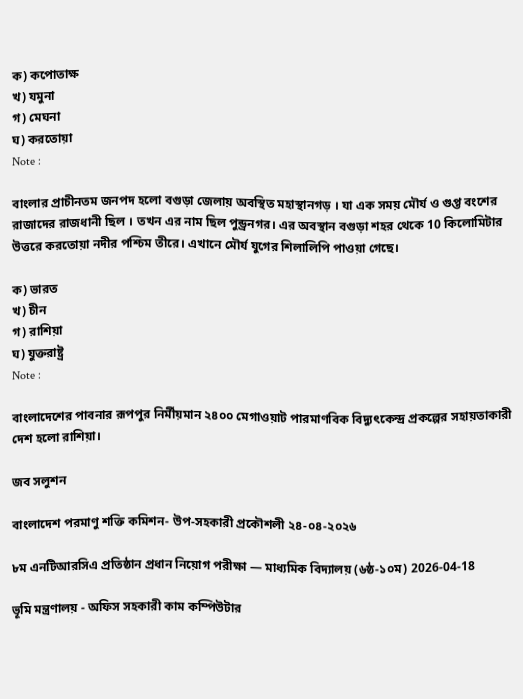ক) কপোতাক্ষ
খ) যমুনা
গ) মেঘনা
ঘ) করতোয়া
Note :

বাংলার প্রাচীনতম জনপদ হলো বগুড়া জেলায় অবস্থিত মহাস্থানগড় ‌। যা এক সময় মৌর্য ও গুপ্ত বংশের রাজাদের রাজধানী ছিল । তখন এর নাম ছিল পুন্ড্রনগর। এর অবস্থান বগুড়া শহর থেকে 10 কিলোমিটার উত্তরে করতোয়া নদীর পশ্চিম তীরে। এখানে মৌর্য যুগের শিলালিপি পাওয়া গেছে।

ক) ভারত
খ) চীন
গ) রাশিয়া
ঘ) যুক্তরাষ্ট্র
Note :

বাংলাদেশের পাবনার রূপপুর নির্মীয়মান ২৪০০ মেগাওয়াট পারমাণবিক বিদ্যুৎকেন্দ্র প্রকল্পের সহায়তাকারী দেশ হলো রাশিয়া।

জব সলুশন

বাংলাদেশ পরমাণু শক্তি কমিশন- উপ-সহকারী প্রকৌশলী ২৪-০৪-২০২৬

৮ম এনটিআরসিএ প্রতিষ্ঠান প্রধান নিয়োগ পরীক্ষা — মাধ্যমিক বিদ্যালয় (৬ষ্ঠ-১০ম) 2026-04-18

ভূমি মন্ত্রণালয় - অফিস সহকারী কাম কম্পিউটার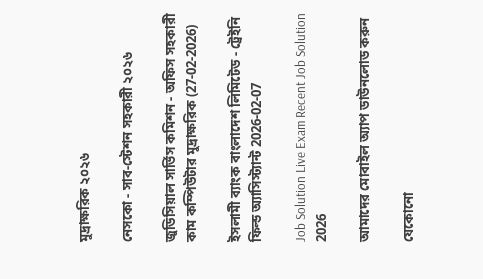মুদ্রাক্ষরিক ২০২৬

নেসকো - সাব-স্টেশন সহকারী ২০২৬

জুডিসিয়াল সার্ভিস কমিশন - অফিস সহকারী কাম কম্পিউটার মুদ্রাক্ষরিক (27-02-2026)

ইসলামী ব্যাংক বাংলাদেশ লিমিটেড - ট্রেইনি ফিল্ড অ্যাসিস্ট্যান্ট 2026-02-07

Job Solution Live Exam Recent Job Solution 2026

আমাদের মোবাইল অ্যাপ ডাউনলোড করুন

যেকোনো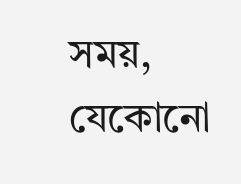সময়, যেকোনো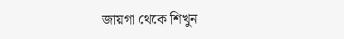জায়গা থেকে শিখুন